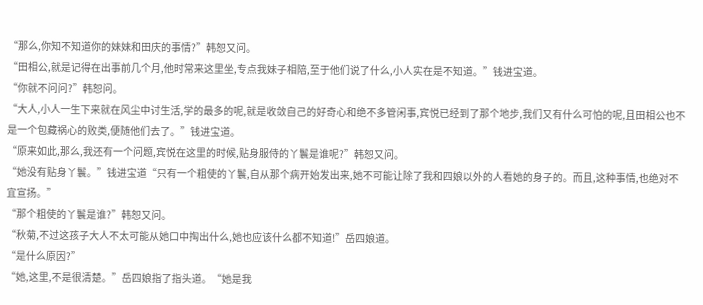“那么,你知不知道你的妹妹和田庆的事情?”韩恕又问。
“田相公,就是记得在出事前几个月,他时常来这里坐,专点我妹子相陪,至于他们说了什么,小人实在是不知道。”钱进宝道。
“你就不问问?”韩恕问。
“大人,小人一生下来就在风尘中讨生活,学的最多的呢,就是收敛自己的好奇心和绝不多管闲事,宾悦已经到了那个地步,我们又有什么可怕的呢,且田相公也不是一个包藏祸心的败类,便随他们去了。”钱进宝道。
“原来如此,那么,我还有一个问题,宾悦在这里的时候,贴身服侍的丫鬟是谁呢?”韩恕又问。
“她没有贴身丫鬟。”钱进宝道“只有一个粗使的丫鬟,自从那个病开始发出来,她不可能让除了我和四娘以外的人看她的身子的。而且,这种事情,也绝对不宜宣扬。”
“那个粗使的丫鬟是谁?”韩恕又问。
“秋菊,不过这孩子大人不太可能从她口中掏出什么,她也应该什么都不知道!”岳四娘道。
“是什么原因?”
“她,这里,不是很清楚。”岳四娘指了指头道。“她是我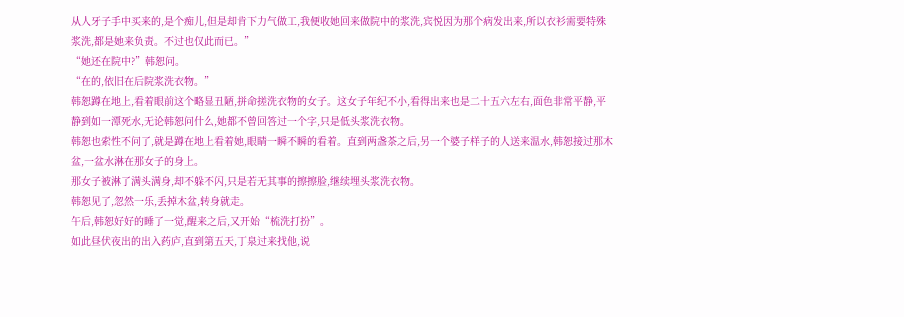从人牙子手中买来的,是个痴儿,但是却肯下力气做工,我便收她回来做院中的浆洗,宾悦因为那个病发出来,所以衣衫需要特殊浆洗,都是她来负责。不过也仅此而已。”
“她还在院中?”韩恕问。
“在的,依旧在后院浆洗衣物。”
韩恕蹲在地上,看着眼前这个略显丑陋,拼命搓洗衣物的女子。这女子年纪不小,看得出来也是二十五六左右,面色非常平静,平静到如一潭死水,无论韩恕问什么,她都不曾回答过一个字,只是低头浆洗衣物。
韩恕也索性不问了,就是蹲在地上看着她,眼睛一瞬不瞬的看着。直到两盏茶之后,另一个婆子样子的人送来温水,韩恕接过那木盆,一盆水淋在那女子的身上。
那女子被淋了满头满身,却不躲不闪,只是若无其事的擦擦脸,继续埋头浆洗衣物。
韩恕见了,忽然一乐,丢掉木盆,转身就走。
午后,韩恕好好的睡了一觉,醒来之后,又开始“梳洗打扮”。
如此昼伏夜出的出入药庐,直到第五天,丁泉过来找他,说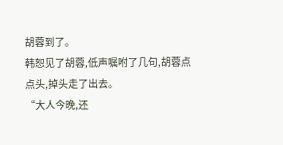胡蓉到了。
韩恕见了胡蓉,低声嘱咐了几句,胡蓉点点头,掉头走了出去。
“大人今晚,还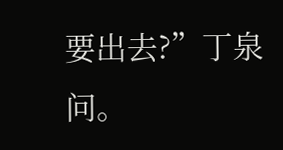要出去?”丁泉问。